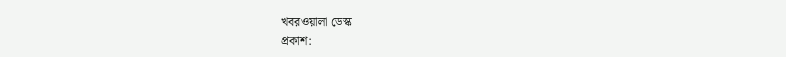খবরওয়ালা ডেস্ক
প্রকাশ: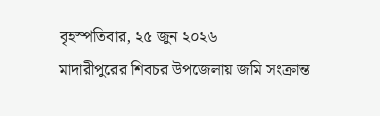বৃহস্পতিবার, ২৫ জুন ২০২৬
মাদারীপুরের শিবচর উপজেলায় জমি সংক্রান্ত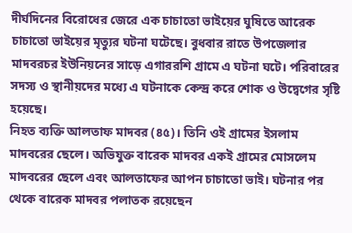দীর্ঘদিনের বিরোধের জেরে এক চাচাতো ভাইয়ের ঘুষিতে আরেক চাচাতো ভাইয়ের মৃত্যুর ঘটনা ঘটেছে। বুধবার রাতে উপজেলার মাদবরচর ইউনিয়নের সাড়ে এগাররশি গ্রামে এ ঘটনা ঘটে। পরিবারের সদস্য ও স্থানীয়দের মধ্যে এ ঘটনাকে কেন্দ্র করে শোক ও উদ্বেগের সৃষ্টি হয়েছে।
নিহত ব্যক্তি আলতাফ মাদবর (৪৫)। তিনি ওই গ্রামের ইসলাম মাদবরের ছেলে। অভিযুক্ত বারেক মাদবর একই গ্রামের মোসলেম মাদবরের ছেলে এবং আলতাফের আপন চাচাতো ভাই। ঘটনার পর থেকে বারেক মাদবর পলাতক রয়েছেন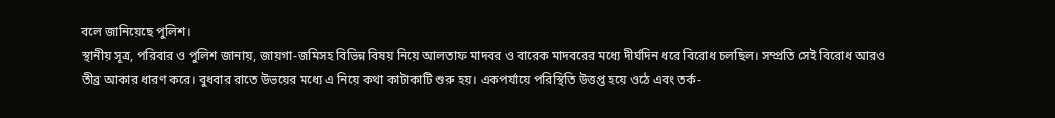বলে জানিয়েছে পুলিশ।
স্থানীয় সূত্র, পরিবার ও পুলিশ জানায়, জায়গা-জমিসহ বিভিন্ন বিষয় নিয়ে আলতাফ মাদবর ও বারেক মাদবরের মধ্যে দীর্ঘদিন ধরে বিরোধ চলছিল। সম্প্রতি সেই বিরোধ আরও তীব্র আকার ধারণ করে। বুধবার রাতে উভয়ের মধ্যে এ নিয়ে কথা কাটাকাটি শুরু হয়। একপর্যায়ে পরিস্থিতি উত্তপ্ত হয়ে ওঠে এবং তর্ক-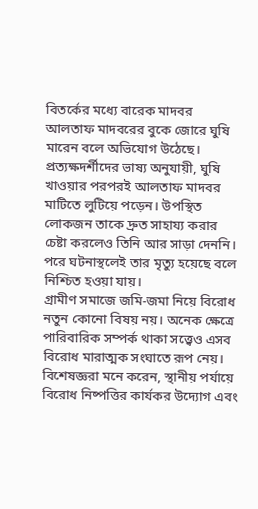বিতর্কের মধ্যে বারেক মাদবর আলতাফ মাদবরের বুকে জোরে ঘুষি মারেন বলে অভিযোগ উঠেছে।
প্রত্যক্ষদর্শীদের ভাষ্য অনুযায়ী, ঘুষি খাওয়ার পরপরই আলতাফ মাদবর মাটিতে লুটিয়ে পড়েন। উপস্থিত লোকজন তাকে দ্রুত সাহায্য করার চেষ্টা করলেও তিনি আর সাড়া দেননি। পরে ঘটনাস্থলেই তার মৃত্যু হয়েছে বলে নিশ্চিত হওয়া যায়।
গ্রামীণ সমাজে জমি-জমা নিয়ে বিরোধ নতুন কোনো বিষয় নয়। অনেক ক্ষেত্রে পারিবারিক সম্পর্ক থাকা সত্ত্বেও এসব বিরোধ মারাত্মক সংঘাতে রূপ নেয়। বিশেষজ্ঞরা মনে করেন, স্থানীয় পর্যায়ে বিরোধ নিষ্পত্তির কার্যকর উদ্যোগ এবং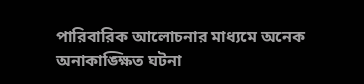পারিবারিক আলোচনার মাধ্যমে অনেক অনাকাঙ্ক্ষিত ঘটনা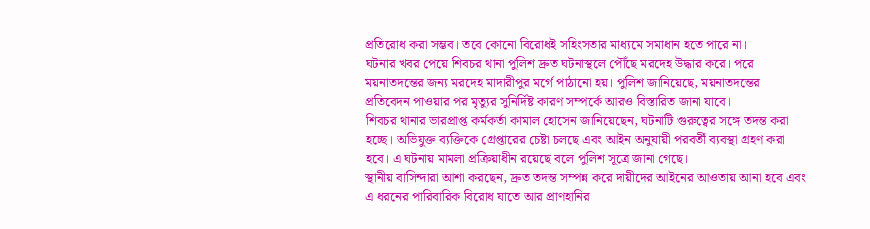প্রতিরোধ করা সম্ভব। তবে কোনো বিরোধই সহিংসতার মাধ্যমে সমাধান হতে পারে না।
ঘটনার খবর পেয়ে শিবচর থানা পুলিশ দ্রুত ঘটনাস্থলে পৌঁছে মরদেহ উদ্ধার করে। পরে ময়নাতদন্তের জন্য মরদেহ মাদারীপুর মর্গে পাঠানো হয়। পুলিশ জানিয়েছে, ময়নাতদন্তের প্রতিবেদন পাওয়ার পর মৃত্যুর সুনির্দিষ্ট কারণ সম্পর্কে আরও বিস্তারিত জানা যাবে।
শিবচর থানার ভারপ্রাপ্ত কর্মকর্তা কামাল হোসেন জানিয়েছেন, ঘটনাটি গুরুত্বের সঙ্গে তদন্ত করা হচ্ছে। অভিযুক্ত ব্যক্তিকে গ্রেপ্তারের চেষ্টা চলছে এবং আইন অনুযায়ী পরবর্তী ব্যবস্থা গ্রহণ করা হবে। এ ঘটনায় মামলা প্রক্রিয়াধীন রয়েছে বলে পুলিশ সূত্রে জানা গেছে।
স্থানীয় বাসিন্দারা আশা করছেন, দ্রুত তদন্ত সম্পন্ন করে দায়ীদের আইনের আওতায় আনা হবে এবং এ ধরনের পারিবারিক বিরোধ যাতে আর প্রাণহানির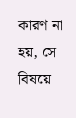কারণ না হয়, সে বিষয়ে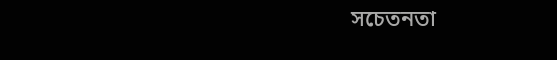সচেতনতা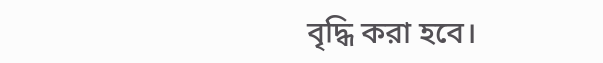বৃদ্ধি করা হবে।